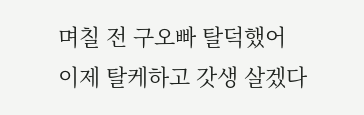며칠 전 구오빠 탈덕했어
이제 탈케하고 갓생 살겠다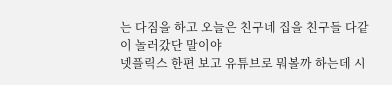는 다짐을 하고 오늘은 친구네 집을 친구들 다같이 놀러갔단 말이야
넷플릭스 한편 보고 유튜브로 뭐볼까 하는데 시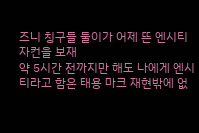즈니 칭구들 둘이가 어제 뜬 엔시티 자컨을 보재
약 5시간 전까지만 해도 나에게 엔시티라고 함은 태용 마크 재현밖에 없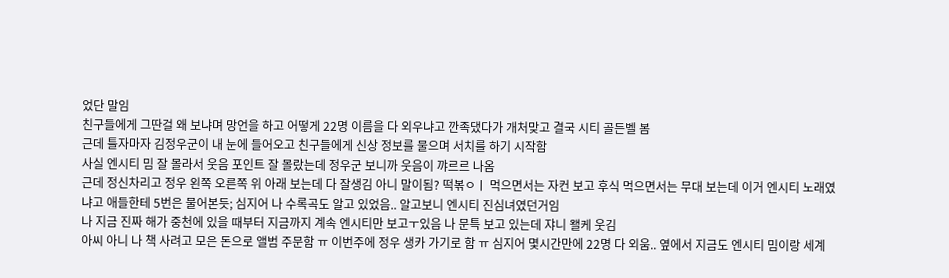었단 말임
친구들에게 그딴걸 왜 보냐며 망언을 하고 어떻게 22명 이름을 다 외우냐고 깐족댔다가 개처맞고 결국 시티 골든벨 봄
근데 틀자마자 김정우군이 내 눈에 들어오고 친구들에게 신상 정보를 물으며 서치를 하기 시작함
사실 엔시티 밈 잘 몰라서 웃음 포인트 잘 몰랐는데 정우군 보니까 웃음이 꺄르르 나옴
근데 정신차리고 정우 왼쪽 오른쪽 위 아래 보는데 다 잘생김 아니 말이됨? 떡볶ㅇㅣ 먹으면서는 자컨 보고 후식 먹으면서는 무대 보는데 이거 엔시티 노래였냐고 애들한테 5번은 물어본듯; 심지어 나 수록곡도 알고 있었음.. 알고보니 엔시티 진심녀였던거임
나 지금 진짜 해가 중천에 있을 때부터 지금까지 계속 엔시티만 보고ㅜ있음 나 문특 보고 있는데 쟈니 왤케 웃김
아씨 아니 나 책 사려고 모은 돈으로 앨범 주문함 ㅠ 이번주에 정우 생카 가기로 함 ㅠ 심지어 몇시간만에 22명 다 외움.. 옆에서 지금도 엔시티 밈이랑 세계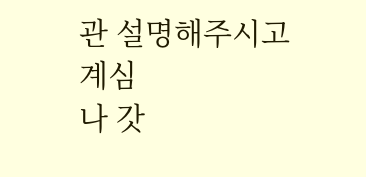관 설명해주시고 계심
나 갓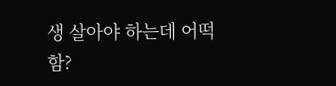생 살아야 하는데 어떡함?